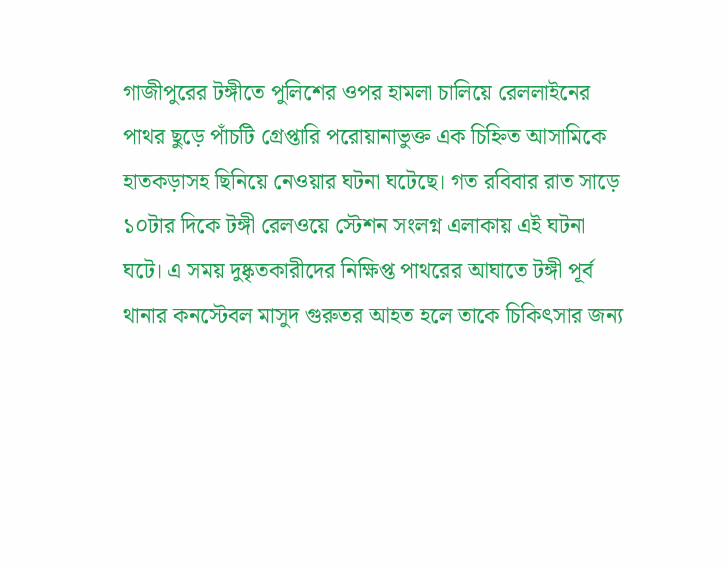গাজীপুরের টঙ্গীতে পুলিশের ওপর হামলা চালিয়ে রেললাইনের পাথর ছুড়ে পাঁচটি গ্রেপ্তারি পরোয়ানাভুক্ত এক চিহ্নিত আসামিকে হাতকড়াসহ ছিনিয়ে নেওয়ার ঘটনা ঘটেছে। গত রবিবার রাত সাড়ে ১০টার দিকে টঙ্গী রেলওয়ে স্টেশন সংলগ্ন এলাকায় এই ঘটনা ঘটে। এ সময় দুষ্কৃতকারীদের নিক্ষিপ্ত পাথরের আঘাতে টঙ্গী পূর্ব থানার কনস্টেবল মাসুদ গুরুতর আহত হলে তাকে চিকিৎসার জন্য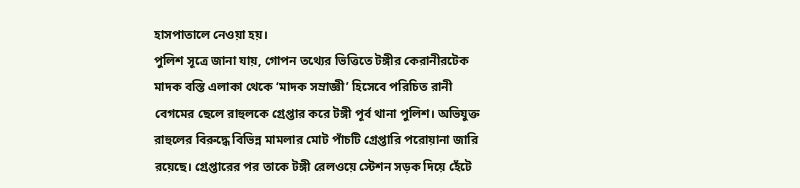হাসপাতালে নেওয়া হয়।
পুলিশ সূত্রে জানা যায়, গোপন তথ্যের ভিত্তিতে টঙ্গীর কেরানীরটেক মাদক বস্তি এলাকা থেকে ‘মাদক সম্রাজ্ঞী’ হিসেবে পরিচিত রানী বেগমের ছেলে রাহুলকে গ্রেপ্তার করে টঙ্গী পূর্ব থানা পুলিশ। অভিযুক্ত রাহুলের বিরুদ্ধে বিভিন্ন মামলার মোট পাঁচটি গ্রেপ্তারি পরোয়ানা জারি রয়েছে। গ্রেপ্তারের পর তাকে টঙ্গী রেলওয়ে স্টেশন সড়ক দিয়ে হেঁটে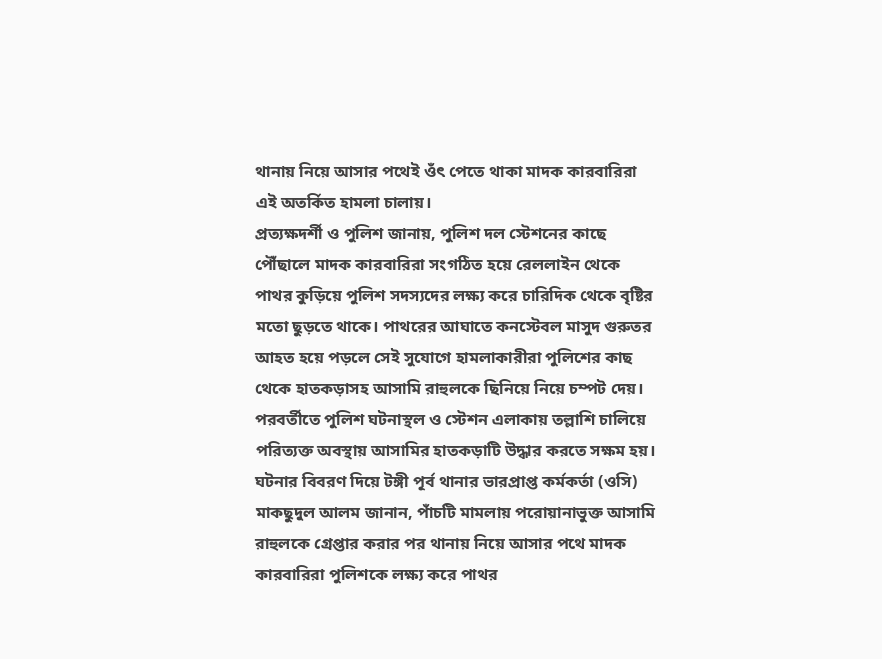থানায় নিয়ে আসার পথেই ওঁৎ পেতে থাকা মাদক কারবারিরা এই অতর্কিত হামলা চালায়।
প্রত্যক্ষদর্শী ও পুলিশ জানায়, পুলিশ দল স্টেশনের কাছে পৌঁছালে মাদক কারবারিরা সংগঠিত হয়ে রেললাইন থেকে পাথর কুড়িয়ে পুলিশ সদস্যদের লক্ষ্য করে চারিদিক থেকে বৃষ্টির মতো ছুড়তে থাকে। পাথরের আঘাতে কনস্টেবল মাসুদ গুরুতর আহত হয়ে পড়লে সেই সুযোগে হামলাকারীরা পুলিশের কাছ থেকে হাতকড়াসহ আসামি রাহুলকে ছিনিয়ে নিয়ে চম্পট দেয়। পরবর্তীতে পুলিশ ঘটনাস্থল ও স্টেশন এলাকায় তল্লাশি চালিয়ে পরিত্যক্ত অবস্থায় আসামির হাতকড়াটি উদ্ধার করতে সক্ষম হয়।
ঘটনার বিবরণ দিয়ে টঙ্গী পূর্ব থানার ভারপ্রাপ্ত কর্মকর্তা (ওসি) মাকছুদুল আলম জানান, পাঁচটি মামলায় পরোয়ানাভুক্ত আসামি রাহুলকে গ্রেপ্তার করার পর থানায় নিয়ে আসার পথে মাদক কারবারিরা পুলিশকে লক্ষ্য করে পাথর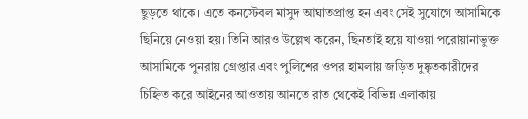ছুড়তে থাকে। এতে কনস্টেবল মাসুদ আঘাতপ্রাপ্ত হন এবং সেই সুযোগে আসামিকে ছিনিয়ে নেওয়া হয়। তিনি আরও উল্লেখ করেন, ছিনতাই হয়ে যাওয়া পরোয়ানাভুক্ত আসামিকে পুনরায় গ্রেপ্তার এবং পুলিশের ওপর হামলায় জড়িত দুষ্কৃতকারীদের চিহ্নিত করে আইনের আওতায় আনতে রাত থেকেই বিভিন্ন এলাকায়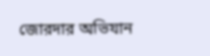জোরদার অভিযান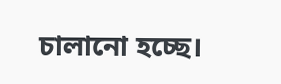চালানো হচ্ছে।